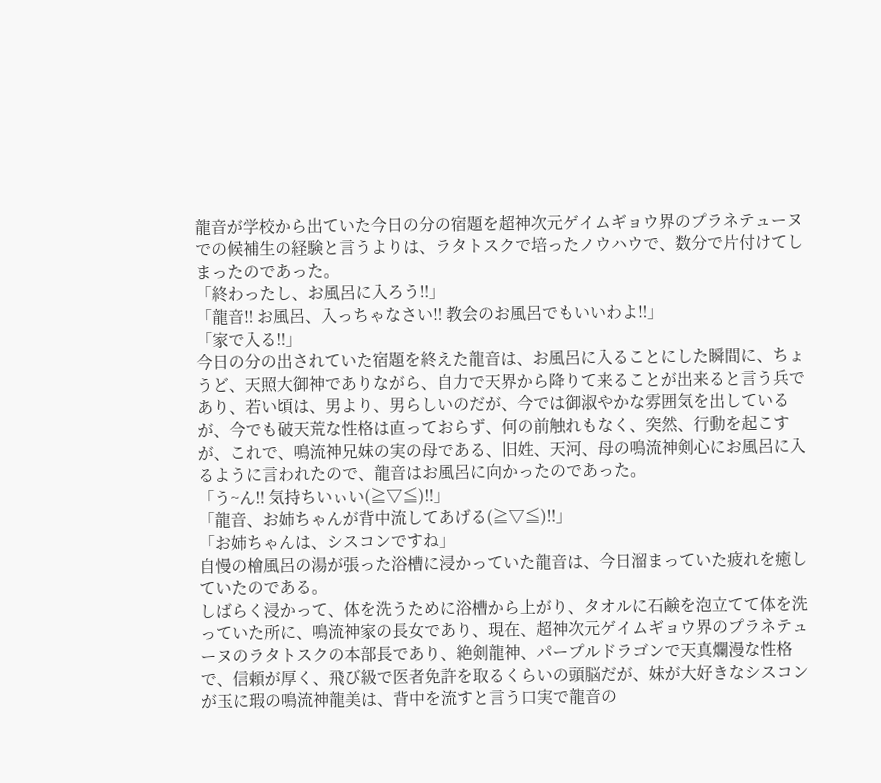龍音が学校から出ていた今日の分の宿題を超神次元ゲイムギョウ界のプラネテューヌでの候補生の経験と言うよりは、ラタトスクで培ったノウハウで、数分で片付けてしまったのであった。
「終わったし、お風呂に入ろう‼」
「龍音‼ お風呂、入っちゃなさい‼ 教会のお風呂でもいいわよ‼」
「家で入る‼」
今日の分の出されていた宿題を終えた龍音は、お風呂に入ることにした瞬間に、ちょうど、天照大御神でありながら、自力で天界から降りて来ることが出来ると言う兵であり、若い頃は、男より、男らしいのだが、今では御淑やかな雰囲気を出しているが、今でも破天荒な性格は直っておらず、何の前触れもなく、突然、行動を起こすが、これで、鳴流神兄妹の実の母である、旧姓、天河、母の鳴流神剣心にお風呂に入るように言われたので、龍音はお風呂に向かったのであった。
「う~ん‼ 気持ちいぃい(≧▽≦)‼」
「龍音、お姉ちゃんが背中流してあげる(≧▽≦)‼」
「お姉ちゃんは、シスコンですね」
自慢の檜風呂の湯が張った浴槽に浸かっていた龍音は、今日溜まっていた疲れを癒していたのである。
しばらく浸かって、体を洗うために浴槽から上がり、タオルに石鹸を泡立てて体を洗っていた所に、鳴流神家の長女であり、現在、超神次元ゲイムギョウ界のプラネテューヌのラタトスクの本部長であり、絶剣龍神、パープルドラゴンで天真爛漫な性格で、信頼が厚く、飛び級で医者免許を取るくらいの頭脳だが、妹が大好きなシスコンが玉に瑕の鳴流神龍美は、背中を流すと言う口実で龍音の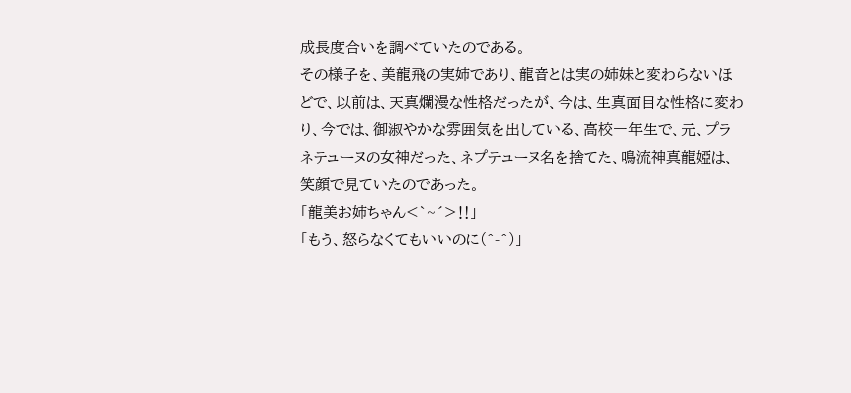成長度合いを調べていたのである。
その様子を、美龍飛の実姉であり、龍音とは実の姉妹と変わらないほどで、以前は、天真爛漫な性格だったが、今は、生真面目な性格に変わり、今では、御淑やかな雰囲気を出している、高校一年生で、元、プラネテューヌの女神だった、ネプテューヌ名を捨てた、鳴流神真龍婭は、笑顔で見ていたのであった。
「龍美お姉ちゃん<`~´>‼」
「もう、怒らなくてもいいのに(^-^)」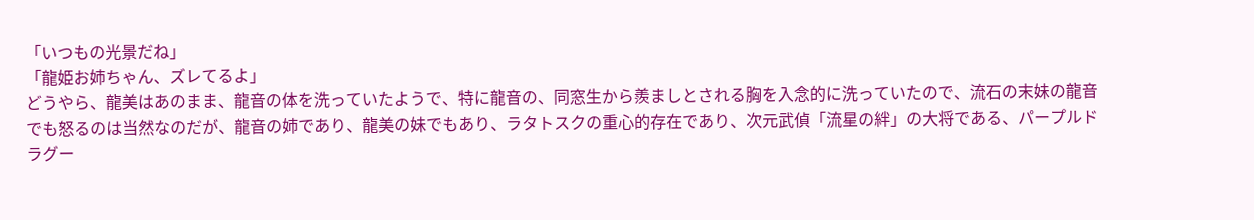「いつもの光景だね」
「龍姫お姉ちゃん、ズレてるよ」
どうやら、龍美はあのまま、龍音の体を洗っていたようで、特に龍音の、同窓生から羨ましとされる胸を入念的に洗っていたので、流石の末妹の龍音でも怒るのは当然なのだが、龍音の姉であり、龍美の妹でもあり、ラタトスクの重心的存在であり、次元武偵「流星の絆」の大将である、パープルドラグー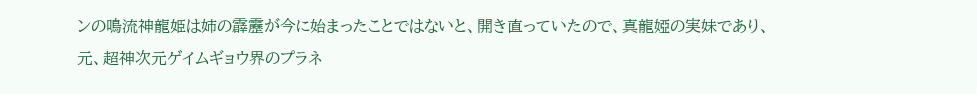ンの鳴流神龍姫は姉の霹靂が今に始まったことではないと、開き直っていたので、真龍婭の実妹であり、元、超神次元ゲイムギョウ界のプラネ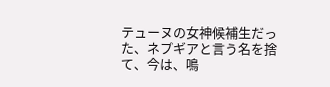テューヌの女神候補生だった、ネプギアと言う名を捨て、今は、鳴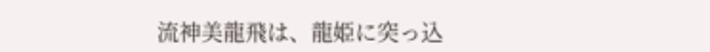流神美龍飛は、龍姫に突っ込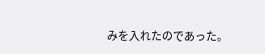みを入れたのであった。